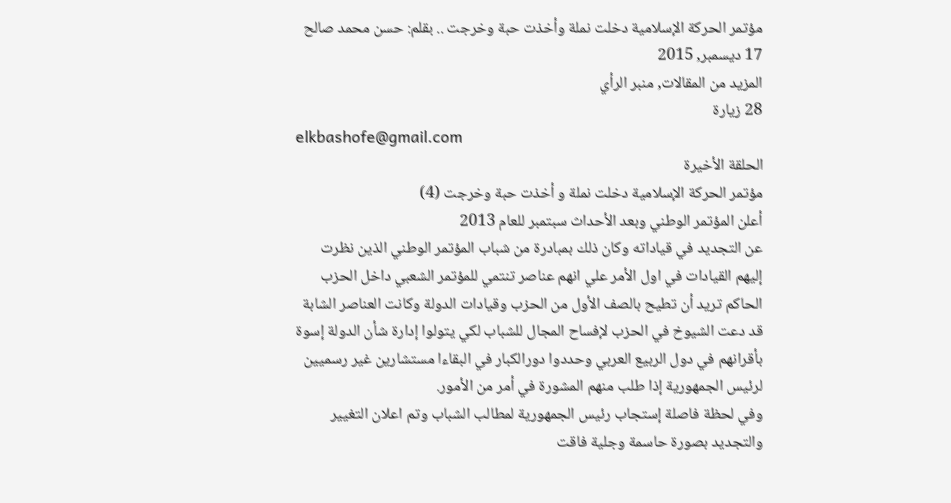مؤتمر الحركة الإسلامية دخلت نملة وأخذت حبة وخرجت .. بقلم: حسن محمد صالح
17 ديسمبر, 2015
المزيد من المقالات, منبر الرأي
28 زيارة
elkbashofe@gmail.com
الحلقة الأخيرة
مؤتمر الحركة الإسلامية دخلت نملة و أخذت حبة وخرجت (4)
أعلن المؤتمر الوطني وبعد الأحداث سبتمبر للعام 2013
عن التجديد في قياداته وكان ذلك بمبادرة من شباب المؤتمر الوطني الذين نظرت إليهم القيادات في اول الأمر علي انهم عناصر تنتمي للمؤتمر الشعبي داخل الحزب الحاكم تريد أن تطيح بالصف الأول من الحزب وقيادات الدولة وكانت العناصر الشابة قد دعت الشيوخ في الحزب لإفساح المجال للشباب لكي يتولوا إدارة شأن الدولة إسوة بأقرانهم في دول الربيع العربي وحددوا دورالكبار في البقاءا مستشارين غير رسميين لرئيس الجمهورية إذا طلب منهم المشورة في أمر من الأمور.
وفي لحظة فاصلة إستجاب رئيس الجمهورية لمطالب الشباب وتم اعلان التغيير والتجديد بصورة حاسمة وجلية فاقت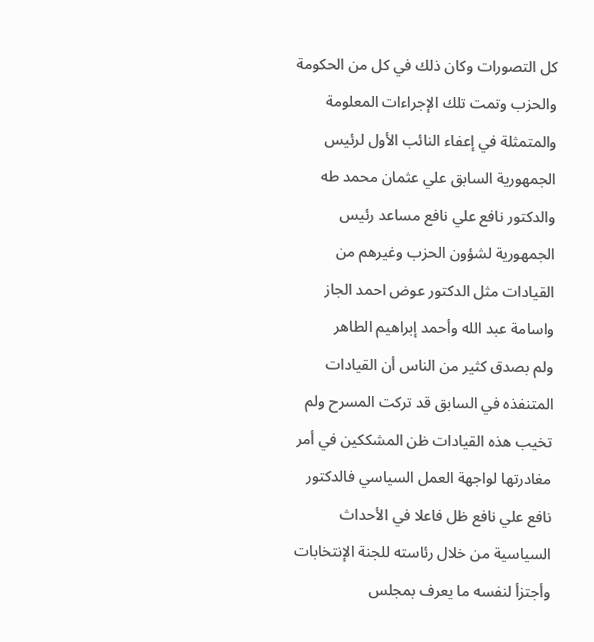كل التصورات وكان ذلك في كل من الحكومة والحزب وتمت تلك الإجراءات المعلومة والمتمثلة في إعفاء النائب الأول لرئيس الجمهورية السابق علي عثمان محمد طه والدكتور نافع علي نافع مساعد رئيس الجمهورية لشؤون الحزب وغيرهم من القيادات مثل الدكتور عوض احمد الجاز واسامة عبد الله وأحمد إبراهيم الطاهر
ولم بصدق كثير من الناس أن القيادات المتنفذه في السابق قد تركت المسرح ولم تخيب هذه القيادات ظن المشككين في أمر مغادرتها لواجهة العمل السياسي فالدكتور نافع علي نافع ظل فاعلا في الأحداث السياسية من خلال رئاسته للجنة الإنتخابات وأجتزأ لنفسه ما يعرف بمجلس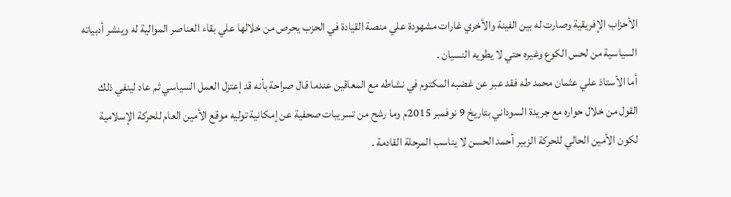الأحزاب الإفريقية وصارت له بين الفينة والأخري غارات مشهودة علي منصة القيادة في الحزب يحرص من خلالها علي بقاء العناصر الموالية له وينشر أدبياته السياسية من لحس الكوع وغيره حتي لا يطويه النسيان .
أما الأستاذ علي عثمان محمد طه فقد عبر عن غضبه المكتوم في نشاطه مع المعاقين عندما قال صراحة بأنه قد إعتزل العمل السياسي ثم عاد لينفي ذلك القول من خلال حواره مع جريدة السوداني بتاريخ 9 نوفمبر 2015م وما رشح من تسريبات صحفية عن إمكانية توليه موقع الأمين العام للحركة الإسلامية لكون الأمين الحالي للحركة الزبير أحمد الحسن لا يناسب المرحلة القادمة .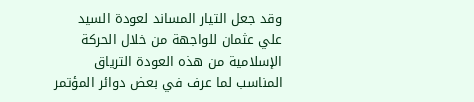وقد جعل التيار المساند لعودة السيد علي عثمان للواجهة من خلال الحركة الإسلامية من هذه العودة الترياق المناسب لما عرف في بعض دوائر المؤتمر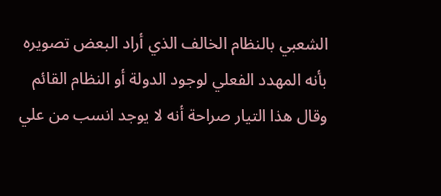الشعبي بالنظام الخالف الذي أراد البعض تصويره بأنه المهدد الفعلي لوجود الدولة أو النظام القائم وقال هذا التيار صراحة أنه لا يوجد انسب من علي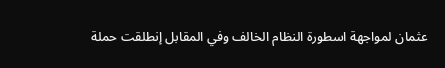عثمان لمواجهة اسطورة النظام الخالف وفي المقابل إنطلقت حملة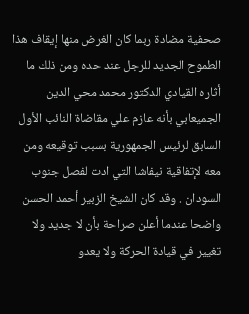صحفية مضادة ربما كان الغرض منها إيقاف هذا الطموح الجديد للرجل عند حده ومن ذلك ما أثاره القيادي الدكتور محمد محي الدين الجميعابي بأنه عازم علي مقاضاة النائب الأول السابق لرئيس الجمهورية بسبب توقيعه ومن معه لإتفاقية نيفاشا التي ادت لفصل جنوب السودان . وقد كان الشيخ الزبير أحمد الحسن واضحا عندما أعلن صراحة بأن لا جديد ولا تغيير في قيادة الحركة ولا يعدو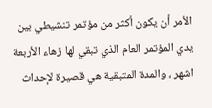الأمر أن يكون أكثر من مؤتمر تنشيطي بين يدي المؤتمر العام الذي تبقي لها زهاء الأربعة اشهر ، والمدة المتبقية هي قصيرة لإحداث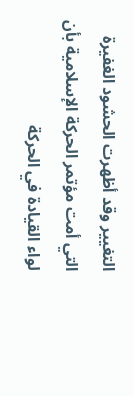التغيير وقد أظهرت الحشود الغفيرة التي أمت مؤتمر الحركة الإسلامية بأن لواء القيادة في الحركة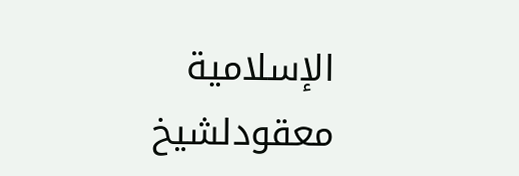الإسلامية معقودلشيخ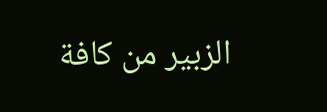الزبير من كافة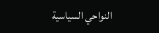النواحي السياسية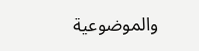والموضوعية